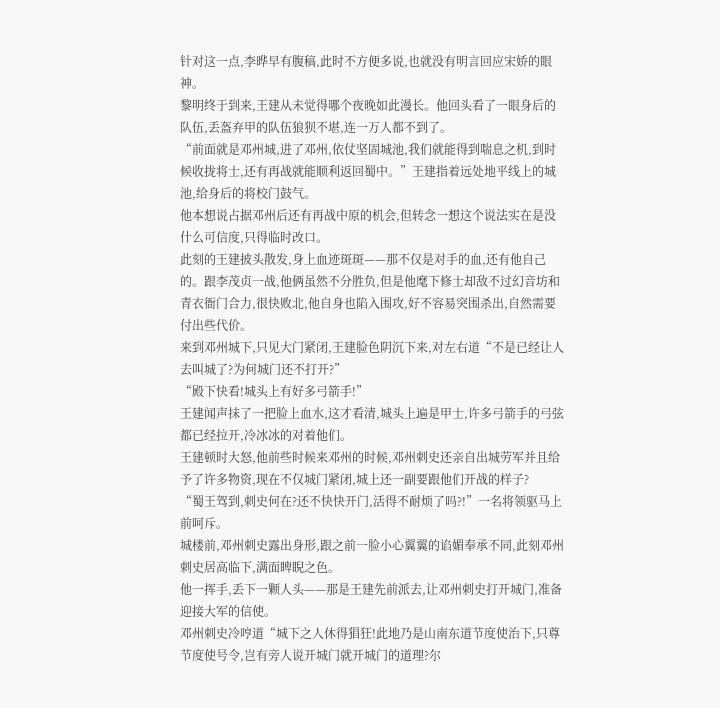针对这一点,李晔早有腹稿,此时不方便多说,也就没有明言回应宋娇的眼神。
黎明终于到来,王建从未觉得哪个夜晚如此漫长。他回头看了一眼身后的队伍,丢盔弃甲的队伍狼狈不堪,连一万人都不到了。
“前面就是邓州城,进了邓州,依仗坚固城池,我们就能得到喘息之机,到时候收拢将士,还有再战就能顺利返回蜀中。”王建指着远处地平线上的城池,给身后的将校门鼓气。
他本想说占据邓州后还有再战中原的机会,但转念一想这个说法实在是没什么可信度,只得临时改口。
此刻的王建披头散发,身上血迹斑斑——那不仅是对手的血,还有他自己的。跟李茂贞一战,他俩虽然不分胜负,但是他麾下修士却敌不过幻音坊和青衣衙门合力,很快败北,他自身也陷入围攻,好不容易突围杀出,自然需要付出些代价。
来到邓州城下,只见大门紧闭,王建脸色阴沉下来,对左右道“不是已经让人去叫城了?为何城门还不打开?”
“殿下快看!城头上有好多弓箭手!”
王建闻声抹了一把脸上血水,这才看清,城头上遍是甲士,许多弓箭手的弓弦都已经拉开,冷冰冰的对着他们。
王建顿时大怒,他前些时候来邓州的时候,邓州刺史还亲自出城劳军并且给予了许多物资,现在不仅城门紧闭,城上还一副要跟他们开战的样子?
“蜀王驾到,刺史何在?还不快快开门,活得不耐烦了吗?!”一名将领驱马上前呵斥。
城楼前,邓州刺史露出身形,跟之前一脸小心翼翼的谄媚奉承不同,此刻邓州刺史居高临下,满面睥睨之色。
他一挥手,丢下一颗人头——那是王建先前派去,让邓州刺史打开城门,准备迎接大军的信使。
邓州刺史冷哼道“城下之人休得猖狂!此地乃是山南东道节度使治下,只尊节度使号令,岂有旁人说开城门就开城门的道理?尔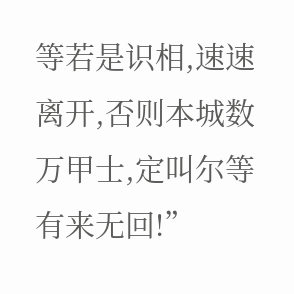等若是识相,速速离开,否则本城数万甲士,定叫尔等有来无回!”